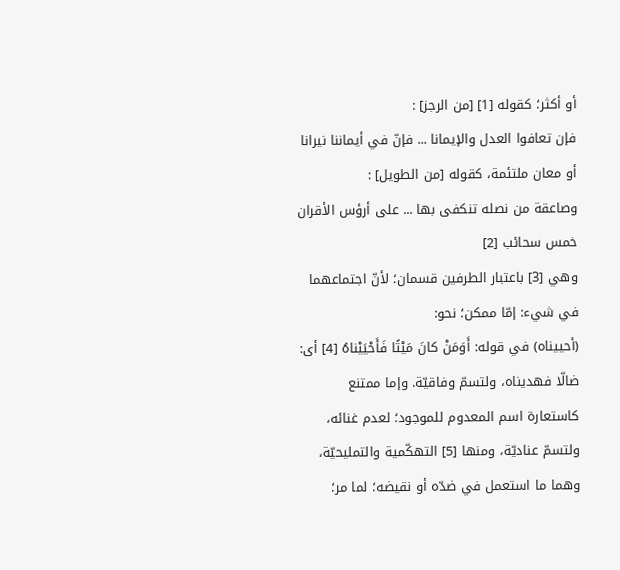أو أكثر؛ كقوله [1] [من الرجز] :
فإن تعافوا العدل والإيمانا ... فإنّ في أيماننا نيرانا
أو معان ملتئمة، كقوله [من الطويل] :
وصاعقة من نصله تنكفى بها ... على أرؤس الأقران خمس سحائب [2]
وهي [3] باعتبار الطرفين قسمان؛ لأنّ اجتماعهما في شيء: إمّا ممكن؛ نحو:
(أحييناه) في قوله: أَوَمَنْ كانَ مَيْتًا فَأَحْيَيْناهُ [4] أى: ضالّا فهديناه، ولتسمّ وفاقيّة. وإما ممتنع كاستعارة اسم المعدوم للموجود؛ لعدم غنائه، ولتسمّ عناديّة، ومنها [5] التهكّمية والتمليحيّة، وهما ما استعمل في ضدّه أو نقيضه؛ لما مر؛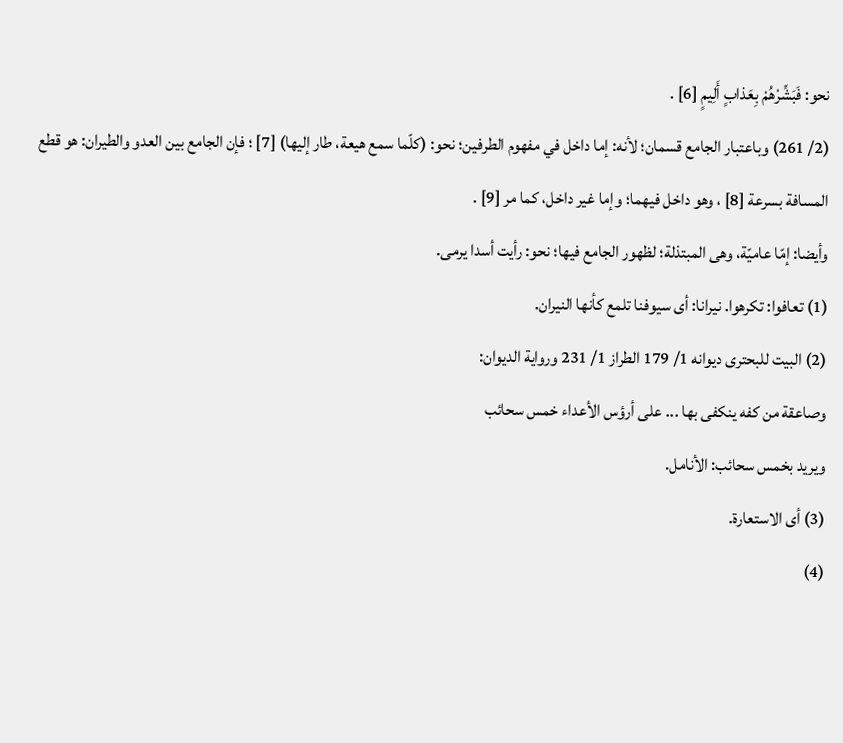نحو: فَبَشِّرْهُمْ بِعَذابٍ أَلِيمٍ [6] .
(2/ 261) وباعتبار الجامع قسمان؛ لأنه: إما داخل في مفهوم الطرفين؛ نحو: (كلّما سمع هيعة، طار إليها) [7] ؛ فإن الجامع بين العدو والطيران: هو قطع المسافة بسرعة [8] ، وهو داخل فيهما؛ وإما غير داخل، كما مر [9] .
وأيضا: إمّا عاميّة، وهى المبتذلة؛ لظهور الجامع فيها؛ نحو: رأيت أسدا يرمى.
(1) تعافوا: تكرهوا. نيرانا: أى سيوفنا تلمع كأنها النيران.
(2) البيت للبحترى ديوانه 1/ 179 الطراز 1/ 231 ورواية الديوان:
وصاعقة من كفه ينكفى بها ... على أرؤس الأعداء خمس سحائب
ويريد بخمس سحائب: الأنامل.
(3) أى الاستعارة.
(4)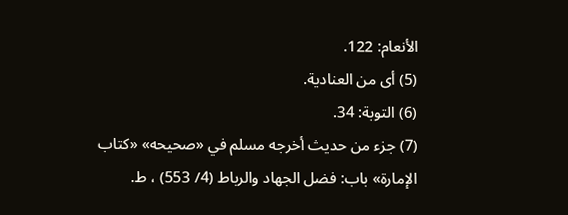الأنعام: 122.
(5) أى من العنادية.
(6) التوبة: 34.
(7) جزء من حديث أخرجه مسلم في «صحيحه» «كتاب الإمارة» باب: فضل الجهاد والرباط (4/ 553) ، ط.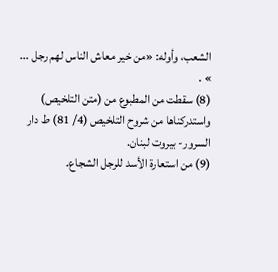الشعب، وأوله: «من خير معاش الناس لهم رجل ... » .
(8) سقطت من المطبوع من (متن التلخيص) واستدركناها من شروح التلخيص (4/ 81) ط دار السرور- بيروت لبنان.
(9) من استعارة الأسد للرجل الشجاع.